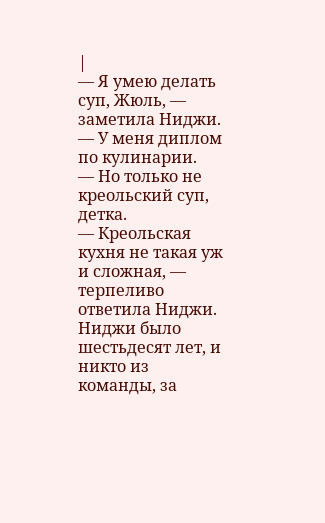|
— Я умею делать суп, Жюль, — заметила Ниджи. — У меня диплом по кулинарии.
— Но только не креольский суп, детка.
— Креольская кухня не такая уж и сложная, — терпеливо ответила Ниджи. Ниджи было шестьдесят лет, и никто из команды, за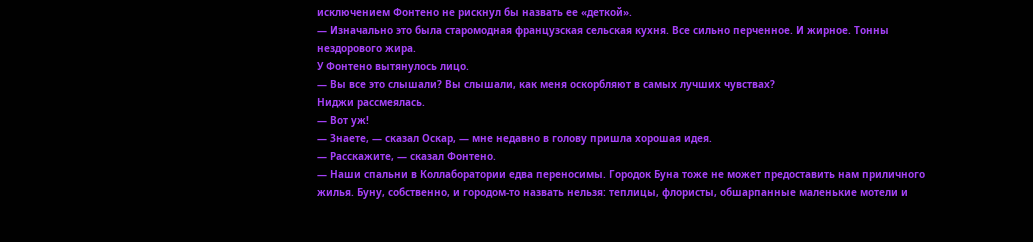исключением Фонтено не рискнул бы назвать ее «деткой».
— Изначально это была старомодная французская сельская кухня. Все сильно перченное. И жирное. Тонны нездорового жира.
У Фонтено вытянулось лицо.
— Вы все это слышали? Вы слышали, как меня оскорбляют в самых лучших чувствах?
Ниджи рассмеялась.
— Вот уж!
— Знаете, — сказал Оскар, — мне недавно в голову пришла хорошая идея.
— Расскажите, — сказал Фонтено.
— Наши спальни в Коллаборатории едва переносимы. Городок Буна тоже не может предоставить нам приличного жилья. Буну, собственно, и городом-то назвать нельзя: теплицы, флористы, обшарпанные маленькие мотели и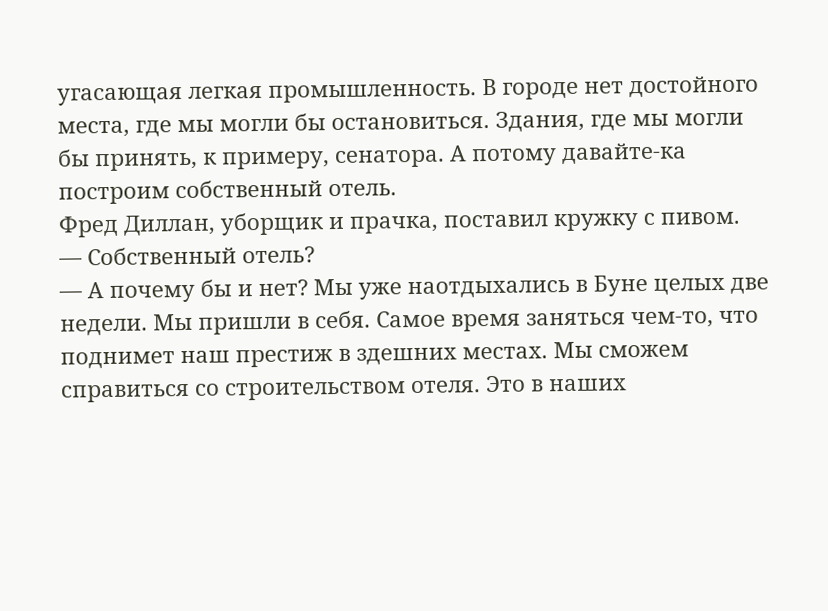угасающая легкая промышленность. В городе нет достойного места, где мы могли бы остановиться. Здания, где мы могли бы принять, к примеру, сенатора. А потому давайте-ка построим собственный отель.
Фред Диллан, уборщик и прачка, поставил кружку с пивом.
— Собственный отель?
— А почему бы и нет? Мы уже наотдыхались в Буне целых две недели. Мы пришли в себя. Самое время заняться чем-то, что поднимет наш престиж в здешних местах. Мы сможем справиться со строительством отеля. Это в наших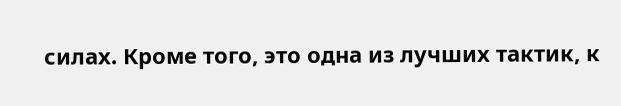силах. Кроме того, это одна из лучших тактик, к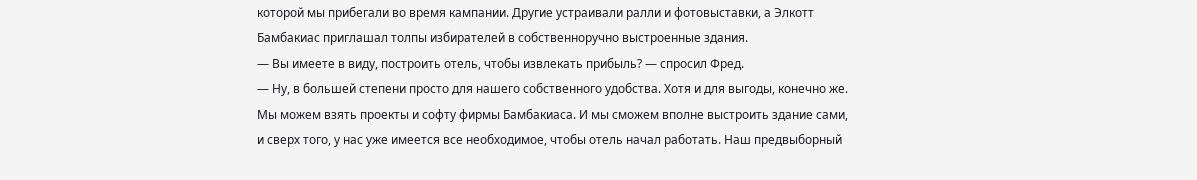которой мы прибегали во время кампании. Другие устраивали ралли и фотовыставки, а Элкотт Бамбакиас приглашал толпы избирателей в собственноручно выстроенные здания.
— Вы имеете в виду, построить отель, чтобы извлекать прибыль? — спросил Фред.
— Ну, в большей степени просто для нашего собственного удобства. Хотя и для выгоды, конечно же. Мы можем взять проекты и софту фирмы Бамбакиаса. И мы сможем вполне выстроить здание сами, и сверх того, у нас уже имеется все необходимое, чтобы отель начал работать. Наш предвыборный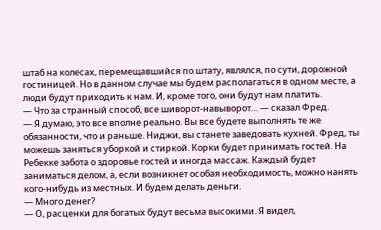штаб на колесах, перемещавшийся по штату, являлся, по сути, дорожной гостиницей. Но в данном случае мы будем располагаться в одном месте, а люди будут приходить к нам. И, кроме того, они будут нам платить.
— Что за странный способ, все шиворот-навыворот… — сказал Фред.
— Я думаю, это все вполне реально. Вы все будете выполнять те же обязанности, что и раньше. Ниджи, вы станете заведовать кухней. Фред, ты можешь заняться уборкой и стиркой. Корки будет принимать гостей. На Ребекке забота о здоровье гостей и иногда массаж. Каждый будет заниматься делом, а, если возникнет особая необходимость, можно нанять кого-нибудь из местных. И будем делать деньги.
— Много денег?
— О, расценки для богатых будут весьма высокими. Я видел,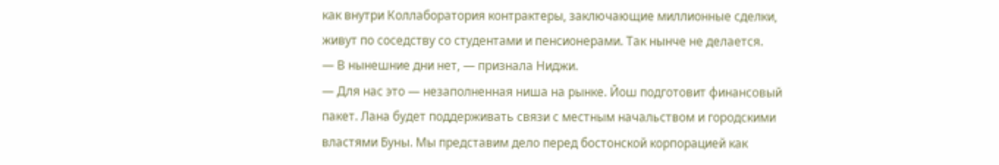как внутри Коллаборатория контрактеры, заключающие миллионные сделки, живут по соседству со студентами и пенсионерами. Так нынче не делается.
— В нынешние дни нет, — признала Ниджи.
— Для нас это — незаполненная ниша на рынке. Йош подготовит финансовый пакет. Лана будет поддерживать связи с местным начальством и городскими властями Буны. Мы представим дело перед бостонской корпорацией как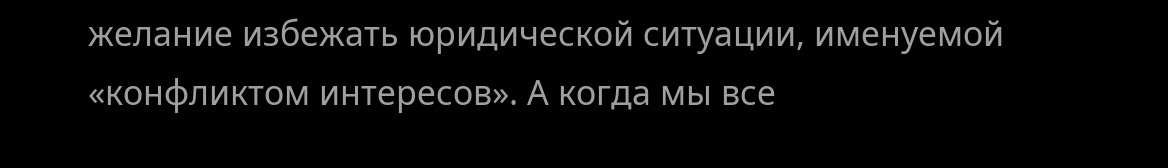желание избежать юридической ситуации, именуемой «конфликтом интересов». А когда мы все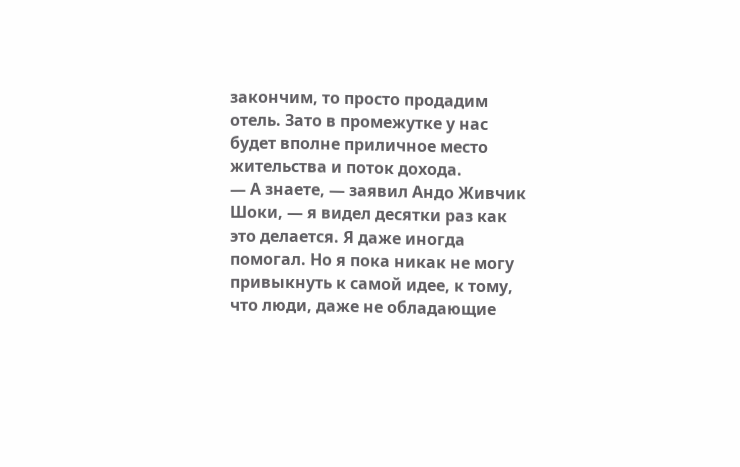закончим, то просто продадим отель. Зато в промежутке у нас будет вполне приличное место жительства и поток дохода.
— А знаете, — заявил Андо Живчик Шоки, — я видел десятки раз как это делается. Я даже иногда помогал. Но я пока никак не могу привыкнуть к самой идее, к тому, что люди, даже не обладающие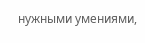нужными умениями,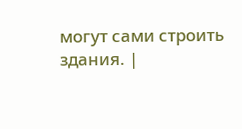могут сами строить здания. |